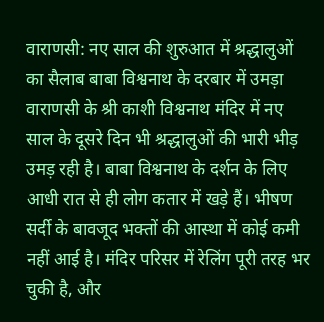वाराणसी: नए साल की शुरुआत में श्रद्धालुओं का सैलाब बाबा विश्वनाथ के दरबार में उमड़ा
वाराणसी के श्री काशी विश्वनाथ मंदिर में नए साल के दूसरे दिन भी श्रद्धालुओं की भारी भीड़ उमड़ रही है। बाबा विश्वनाथ के दर्शन के लिए आधी रात से ही लोग कतार में खड़े हैं। भीषण सर्दी के बावजूद भक्तों की आस्था में कोई कमी नहीं आई है। मंदिर परिसर में रेलिंग पूरी तरह भर चुकी है, और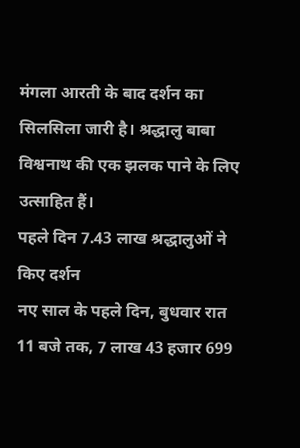मंगला आरती के बाद दर्शन का सिलसिला जारी है। श्रद्धालु बाबा विश्वनाथ की एक झलक पाने के लिए उत्साहित हैं।
पहले दिन 7.43 लाख श्रद्धालुओं ने किए दर्शन
नए साल के पहले दिन, बुधवार रात 11 बजे तक, 7 लाख 43 हजार 699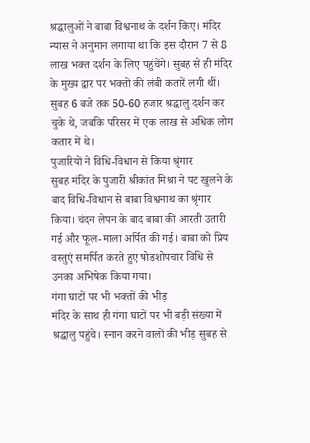श्रद्धालुओं ने बाबा विश्वनाथ के दर्शन किए। मंदिर न्यास ने अनुमान लगाया था कि इस दौरान 7 से 8 लाख भक्त दर्शन के लिए पहुंचेंगे। सुबह से ही मंदिर के मुख्य द्वार पर भक्तों की लंबी कतारें लगी थीं। सुबह 6 बजे तक 50-60 हजार श्रद्धालु दर्शन कर चुके थे, जबकि परिसर में एक लाख से अधिक लोग कतार में थे।
पुजारियों ने विधि-विधान से किया श्रृंगार
सुबह मंदिर के पुजारी श्रीकांत मिश्रा ने पट खुलने के बाद विधि-विधान से बाबा विश्वनाथ का श्रृंगार किया। चंदन लेपन के बाद बाबा की आरती उतारी गई और फूल-माला अर्पित की गई। बाबा को प्रिय वस्तुएं समर्पित करते हुए षोडशोपचार विधि से उनका अभिषेक किया गया।
गंगा घाटों पर भी भक्तों की भीड़
मंदिर के साथ ही गंगा घाटों पर भी बड़ी संख्या में श्रद्धालु पहुंचे। स्नान करने वालों की भीड़ सुबह से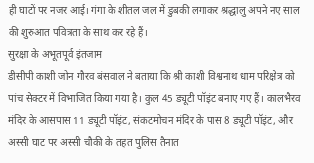ही घाटों पर नजर आई। गंगा के शीतल जल में डुबकी लगाकर श्रद्धालु अपने नए साल की शुरुआत पवित्रता के साथ कर रहे हैं।
सुरक्षा के अभूतपूर्व इंतजाम
डीसीपी काशी जोन गौरव बंसवाल ने बताया कि श्री काशी विश्वनाथ धाम परिक्षेत्र को पांच सेक्टर में विभाजित किया गया है। कुल 45 ड्यूटी पॉइंट बनाए गए हैं। कालभैरव मंदिर के आसपास 11 ड्यूटी पॉइंट, संकटमोचन मंदिर के पास 8 ड्यूटी पॉइंट, और अस्सी घाट पर अस्सी चौकी के तहत पुलिस तैनात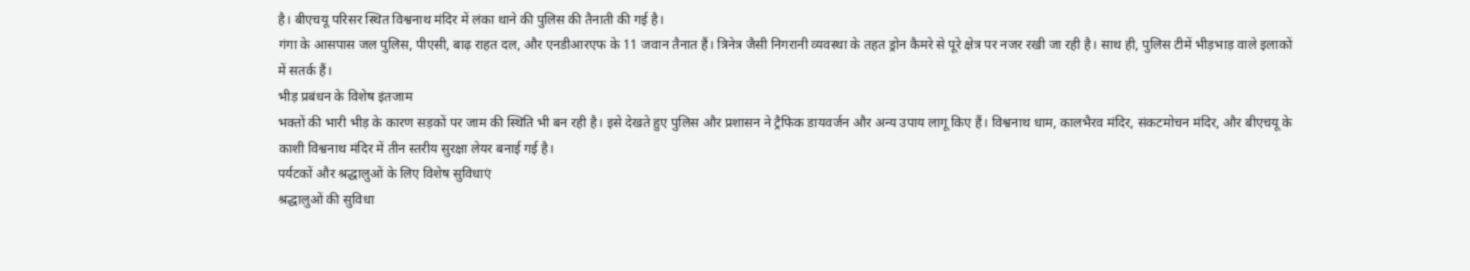है। बीएचयू परिसर स्थित विश्वनाथ मंदिर में लंका थाने की पुलिस की तैनाती की गई है।
गंगा के आसपास जल पुलिस, पीएसी, बाढ़ राहत दल, और एनडीआरएफ के 11 जवान तैनात हैं। त्रिनेत्र जैसी निगरानी व्यवस्था के तहत ड्रोन कैमरे से पूरे क्षेत्र पर नजर रखी जा रही है। साथ ही, पुलिस टीमें भीड़भाड़ वाले इलाकों में सतर्क हैं।
भीड़ प्रबंधन के विशेष इंतजाम
भक्तों की भारी भीड़ के कारण सड़कों पर जाम की स्थिति भी बन रही है। इसे देखते हुए पुलिस और प्रशासन ने ट्रैफिक डायवर्जन और अन्य उपाय लागू किए हैं। विश्वनाथ धाम, कालभैरव मंदिर, संकटमोचन मंदिर, और बीएचयू के काशी विश्वनाथ मंदिर में तीन स्तरीय सुरक्षा लेयर बनाई गई है।
पर्यटकों और श्रद्धालुओं के लिए विशेष सुविधाएं
श्रद्धालुओं की सुविधा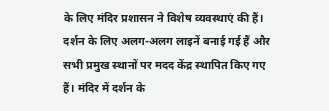के लिए मंदिर प्रशासन ने विशेष व्यवस्थाएं की हैं। दर्शन के लिए अलग-अलग लाइनें बनाई गई हैं और सभी प्रमुख स्थानों पर मदद केंद्र स्थापित किए गए हैं। मंदिर में दर्शन के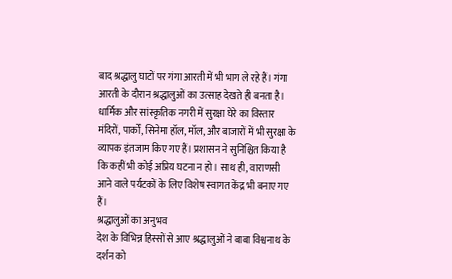बाद श्रद्धालु घाटों पर गंगा आरती में भी भाग ले रहे हैं। गंगा आरती के दौरान श्रद्धालुओं का उत्साह देखते ही बनता है।
धार्मिक और सांस्कृतिक नगरी में सुरक्षा घेरे का विस्तार
मंदिरों, पार्कों, सिनेमा हॉल, मॉल, और बाजारों में भी सुरक्षा के व्यापक इंतजाम किए गए हैं। प्रशासन ने सुनिश्चित किया है कि कहीं भी कोई अप्रिय घटना न हो। साथ ही, वाराणसी आने वाले पर्यटकों के लिए विशेष स्वागत केंद्र भी बनाए गए हैं।
श्रद्धालुओं का अनुभव
देश के विभिन्न हिस्सों से आए श्रद्धालुओं ने बाबा विश्वनाथ के दर्शन को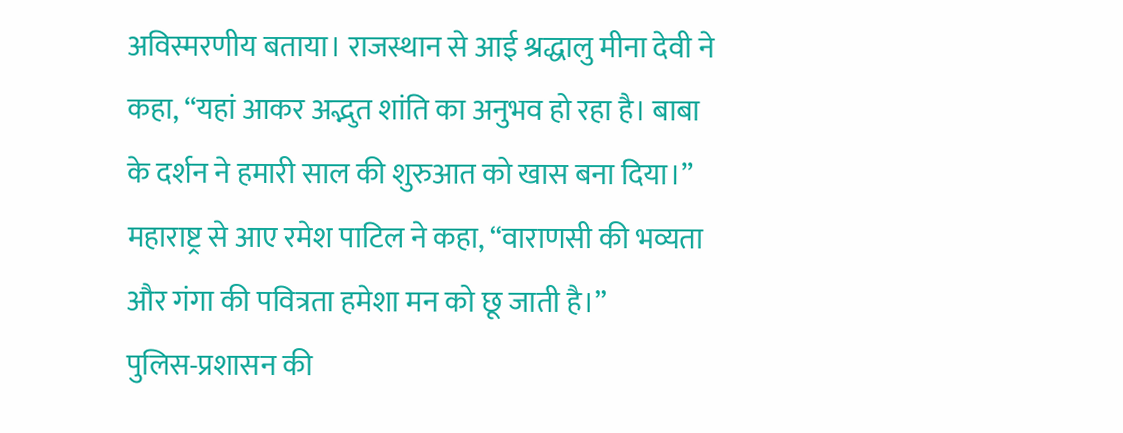अविस्मरणीय बताया। राजस्थान से आई श्रद्धालु मीना देवी ने कहा, “यहां आकर अद्भुत शांति का अनुभव हो रहा है। बाबा के दर्शन ने हमारी साल की शुरुआत को खास बना दिया।” महाराष्ट्र से आए रमेश पाटिल ने कहा, “वाराणसी की भव्यता और गंगा की पवित्रता हमेशा मन को छू जाती है।”
पुलिस-प्रशासन की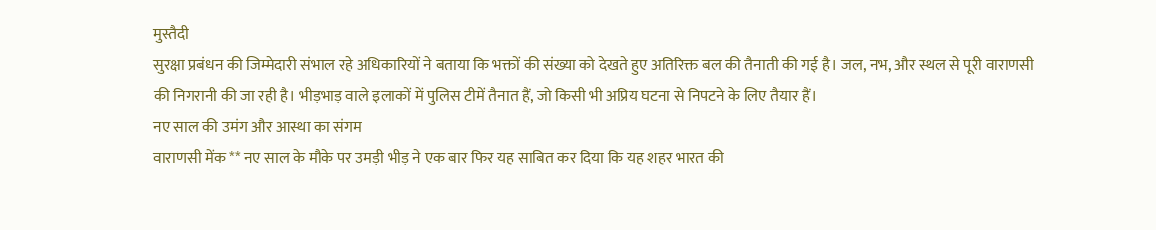मुस्तैदी
सुरक्षा प्रबंधन की जिम्मेदारी संभाल रहे अधिकारियों ने बताया कि भक्तों की संख्या को देखते हुए अतिरिक्त बल की तैनाती की गई है। जल, नभ, और स्थल से पूरी वाराणसी की निगरानी की जा रही है। भीड़भाड़ वाले इलाकों में पुलिस टीमें तैनात हैं, जो किसी भी अप्रिय घटना से निपटने के लिए तैयार हैं।
नए साल की उमंग और आस्था का संगम
वाराणसी मेंक ** नए साल के मौके पर उमड़ी भीड़ ने एक बार फिर यह साबित कर दिया कि यह शहर भारत की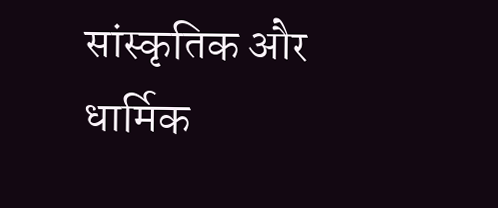सांस्कृतिक और धार्मिक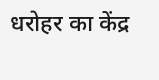धरोहर का केंद्र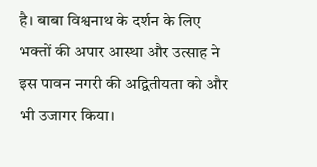है। बाबा विश्वनाथ के दर्शन के लिए भक्तों की अपार आस्था और उत्साह ने इस पावन नगरी की अद्वितीयता को और भी उजागर किया।